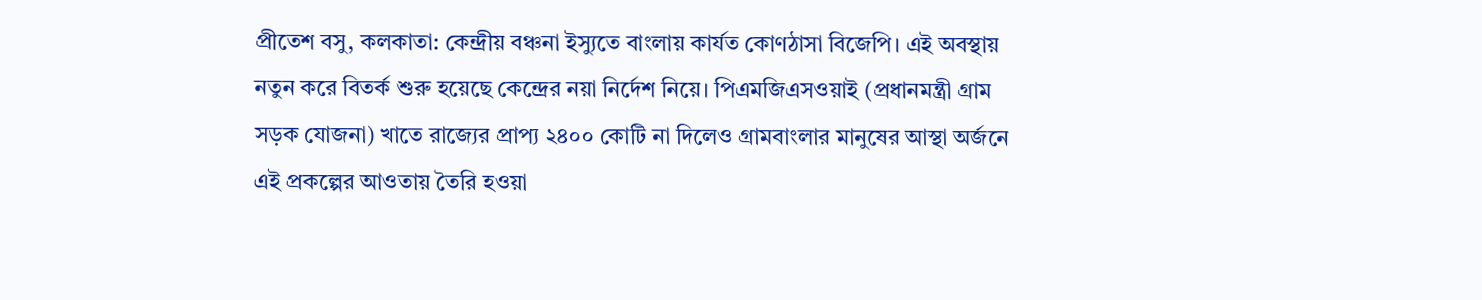প্রীতেশ বসু, কলকাতা: কেন্দ্রীয় বঞ্চনা ইস্যুতে বাংলায় কার্যত কোণঠাসা বিজেপি। এই অবস্থায় নতুন করে বিতর্ক শুরু হয়েছে কেন্দ্রের নয়া নির্দেশ নিয়ে। পিএমজিএসওয়াই (প্রধানমন্ত্রী গ্রাম সড়ক যোজনা) খাতে রাজ্যের প্রাপ্য ২৪০০ কোটি না দিলেও গ্রামবাংলার মানুষের আস্থা অর্জনে এই প্রকল্পের আওতায় তৈরি হওয়া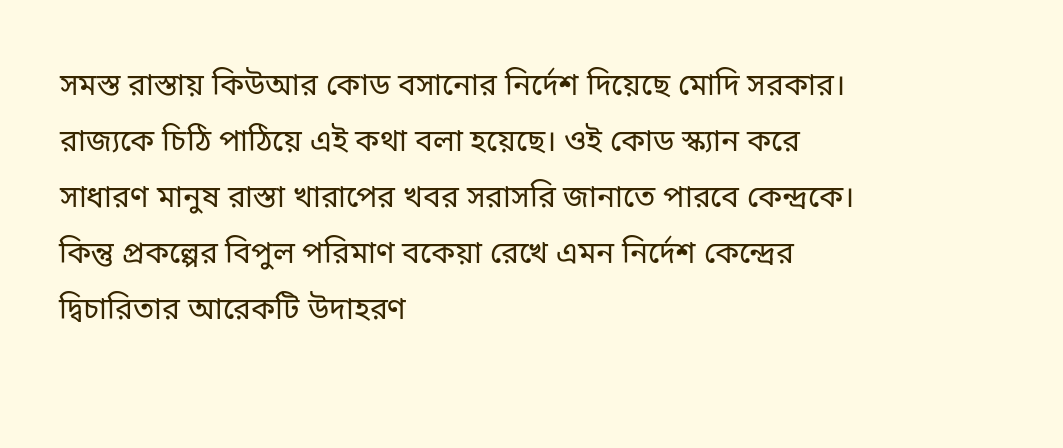সমস্ত রাস্তায় কিউআর কোড বসানোর নির্দেশ দিয়েছে মোদি সরকার। রাজ্যকে চিঠি পাঠিয়ে এই কথা বলা হয়েছে। ওই কোড স্ক্যান করে সাধারণ মানুষ রাস্তা খারাপের খবর সরাসরি জানাতে পারবে কেন্দ্রকে। কিন্তু প্রকল্পের বিপুল পরিমাণ বকেয়া রেখে এমন নির্দেশ কেন্দ্রের দ্বিচারিতার আরেকটি উদাহরণ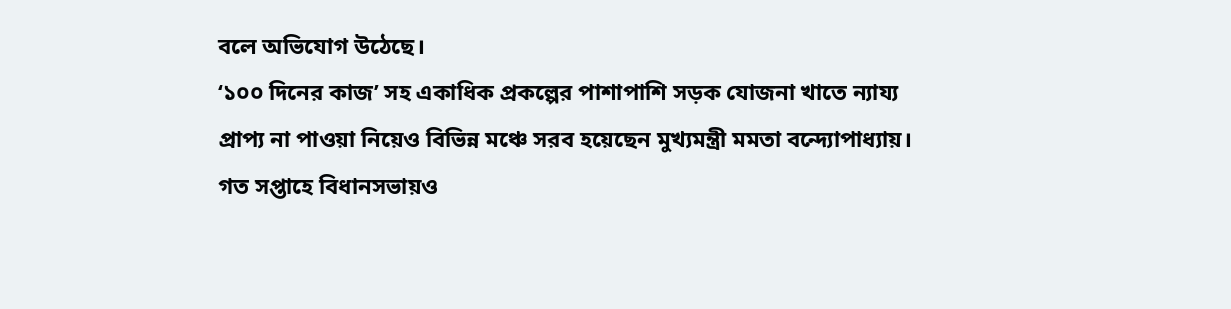বলে অভিযোগ উঠেছে।
‘১০০ দিনের কাজ’ সহ একাধিক প্রকল্পের পাশাপাশি সড়ক যোজনা খাতে ন্যায্য প্রাপ্য না পাওয়া নিয়েও বিভিন্ন মঞ্চে সরব হয়েছেন মুখ্যমন্ত্রী মমতা বন্দ্যোপাধ্যায়। গত সপ্তাহে বিধানসভায়ও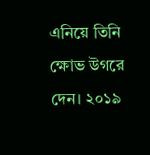এনিয়ে তিনি ক্ষোভ উগরে দেন। ২০১৯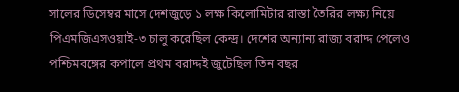সালের ডিসেম্বর মাসে দেশজুড়ে ১ লক্ষ কিলোমিটার রাস্তা তৈরির লক্ষ্য নিয়ে পিএমজিএসওয়াই-৩ চালু করেছিল কেন্দ্র। দেশের অন্যান্য রাজ্য বরাদ্দ পেলেও পশ্চিমবঙ্গের কপালে প্রথম বরাদ্দই জুটেছিল তিন বছর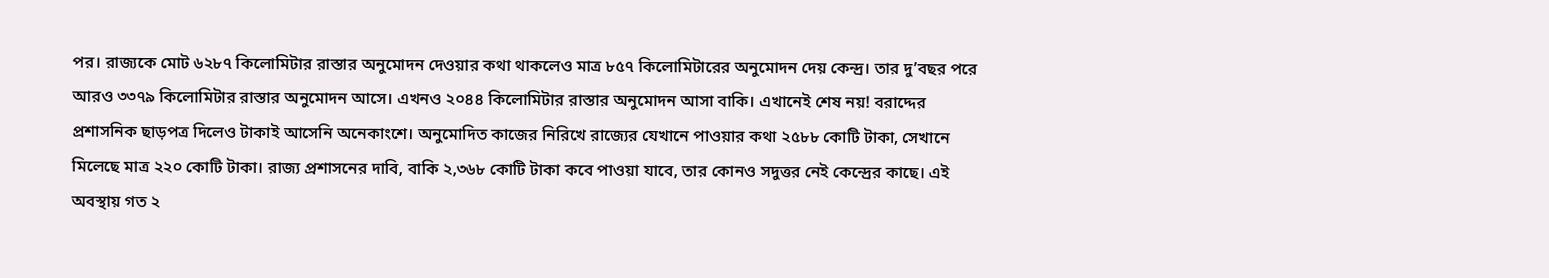পর। রাজ্যকে মোট ৬২৮৭ কিলোমিটার রাস্তার অনুমোদন দেওয়ার কথা থাকলেও মাত্র ৮৫৭ কিলোমিটারের অনুমোদন দেয় কেন্দ্র। তার দু’বছর পরে আরও ৩৩৭৯ কিলোমিটার রাস্তার অনুমোদন আসে। এখনও ২০৪৪ কিলোমিটার রাস্তার অনুমোদন আসা বাকি। এখানেই শেষ নয়! বরাদ্দের প্রশাসনিক ছাড়পত্র দিলেও টাকাই আসেনি অনেকাংশে। অনুমোদিত কাজের নিরিখে রাজ্যের যেখানে পাওয়ার কথা ২৫৮৮ কোটি টাকা, সেখানে মিলেছে মাত্র ২২০ কোটি টাকা। রাজ্য প্রশাসনের দাবি, বাকি ২,৩৬৮ কোটি টাকা কবে পাওয়া যাবে, তার কোনও সদুত্তর নেই কেন্দ্রের কাছে। এই অবস্থায় গত ২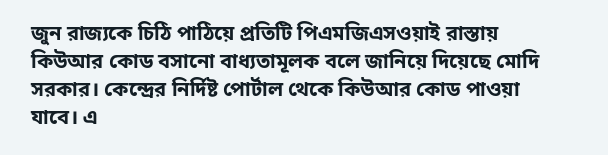জুন রাজ্যকে চিঠি পাঠিয়ে প্রতিটি পিএমজিএসওয়াই রাস্তায় কিউআর কোড বসানো বাধ্যতামূলক বলে জানিয়ে দিয়েছে মোদি সরকার। কেন্দ্রের নির্দিষ্ট পোর্টাল থেকে কিউআর কোড পাওয়া যাবে। এ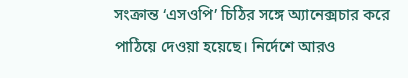সংক্রান্ত ‘এসওপি’ চিঠির সঙ্গে অ্যানেক্সচার করে পাঠিয়ে দেওয়া হয়েছে। নির্দেশে আরও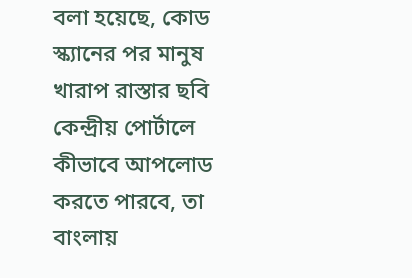বলা হয়েছে, কোড স্ক্যানের পর মানুষ খারাপ রাস্তার ছবি কেন্দ্রীয় পোর্টালে কীভাবে আপলোড করতে পারবে, তা বাংলায়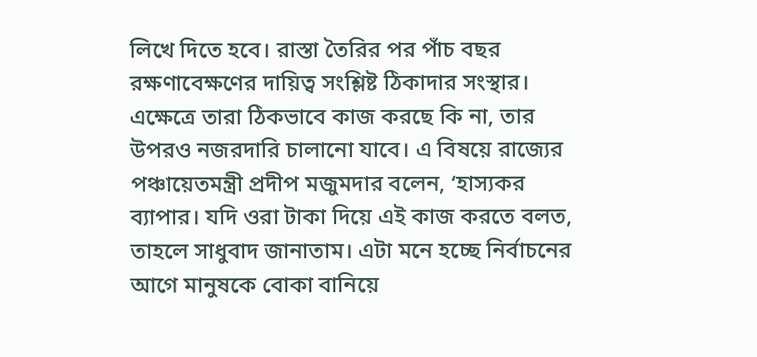লিখে দিতে হবে। রাস্তা তৈরির পর পাঁচ বছর রক্ষণাবেক্ষণের দায়িত্ব সংশ্লিষ্ট ঠিকাদার সংস্থার। এক্ষেত্রে তারা ঠিকভাবে কাজ করছে কি না, তার উপরও নজরদারি চালানো যাবে। এ বিষয়ে রাজ্যের পঞ্চায়েতমন্ত্রী প্রদীপ মজুমদার বলেন, ‘হাস্যকর ব্যাপার। যদি ওরা টাকা দিয়ে এই কাজ করতে বলত, তাহলে সাধুবাদ জানাতাম। এটা মনে হচ্ছে নির্বাচনের আগে মানুষকে বোকা বানিয়ে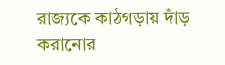রাজ্যকে কাঠগড়ায় দাঁড় করানোর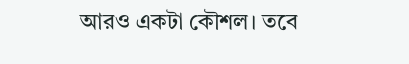আরও একটা কৌশল। তবে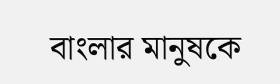বাংলার মানুষকে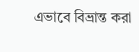এভাবে বিভ্রান্ত করা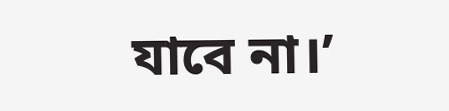যাবে না।’